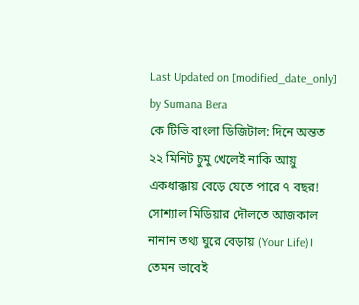Last Updated on [modified_date_only] by Sumana Bera
কে টিভি বাংলা ডিজিটাল: দিনে অন্তত ২২ মিনিট চুমু খেলেই নাকি আয়ু একধাক্কায় বেড়ে যেতে পারে ৭ বছর! সোশ্যাল মিডিয়ার দৌলতে আজকাল নানান তথ্য ঘুরে বেড়ায় (Your Life)। তেমন ভাবেই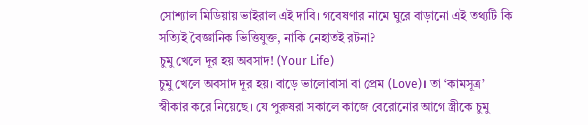সোশ্যাল মিডিয়ায় ভাইরাল এই দাবি। গবেষণার নামে ঘুরে বাড়ানো এই তথ্যটি কি সত্যিই বৈজ্ঞানিক ভিত্তিযুক্ত, নাকি নেহাতই রটনা?
চুমু খেলে দূর হয় অবসাদ! (Your Life)
চুমু খেলে অবসাদ দূর হয়। বাড়ে ভালোবাসা বা প্রেম (Love)। তা ‘কামসূত্র’ স্বীকার করে নিয়েছে। যে পুরুষরা সকালে কাজে বেরোনোর আগে স্ত্রীকে চুমু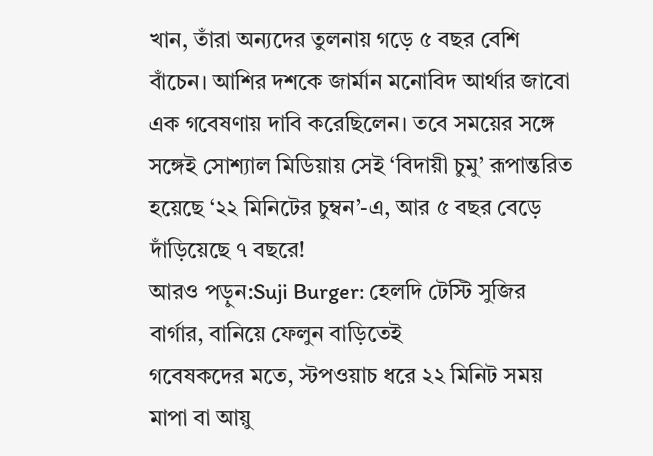খান, তাঁরা অন্যদের তুলনায় গড়ে ৫ বছর বেশি বাঁচেন। আশির দশকে জার্মান মনোবিদ আর্থার জাবো এক গবেষণায় দাবি করেছিলেন। তবে সময়ের সঙ্গে সঙ্গেই সোশ্যাল মিডিয়ায় সেই ‘বিদায়ী চুমু’ রূপান্তরিত হয়েছে ‘২২ মিনিটের চুম্বন’-এ, আর ৫ বছর বেড়ে দাঁড়িয়েছে ৭ বছরে!
আরও পড়ুন:Suji Burger: হেলদি টেস্টি সুজির বার্গার, বানিয়ে ফেলুন বাড়িতেই
গবেষকদের মতে, স্টপওয়াচ ধরে ২২ মিনিট সময় মাপা বা আয়ু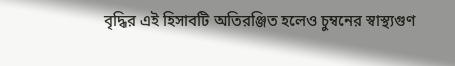বৃদ্ধির এই হিসাবটি অতিরঞ্জিত হলেও চুম্বনের স্বাস্থ্যগুণ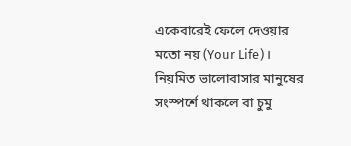একেবারেই ফেলে দেওয়ার মতো নয় (Your Life)। নিয়মিত ভালোবাসার মানুষের সংস্পর্শে থাকলে বা চুমু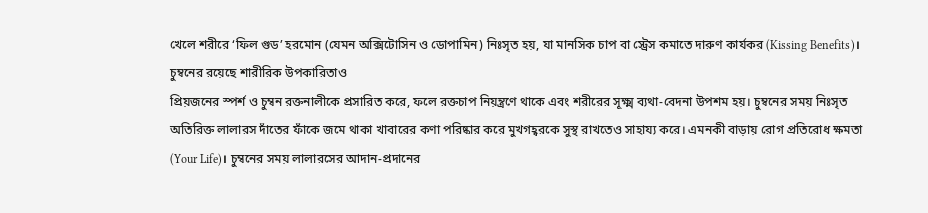খেলে শরীরে ‘ফিল গুড’ হরমোন (যেমন অক্সিটোসিন ও ডোপামিন) নিঃসৃত হয়, যা মানসিক চাপ বা স্ট্রেস কমাতে দারুণ কার্যকর (Kissing Benefits)।
চুম্বনের রয়েছে শারীরিক উপকারিতাও
প্রিয়জনের স্পর্শ ও চুম্বন রক্তনালীকে প্রসারিত করে, ফলে রক্তচাপ নিয়ন্ত্রণে থাকে এবং শরীরের সূক্ষ্ম ব্যথা-বেদনা উপশম হয়। চুম্বনের সময় নিঃসৃত অতিরিক্ত লালারস দাঁতের ফাঁকে জমে থাকা খাবারের কণা পরিষ্কার করে মুখগহ্বরকে সুস্থ রাখতেও সাহায্য করে। এমনকী বাড়ায় রোগ প্রতিরোধ ক্ষমতা (Your Life)। চুম্বনের সময় লালারসের আদান-প্রদানের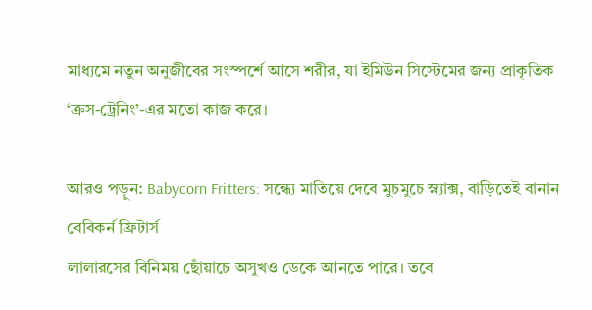মাধ্যমে নতুন অনুজীবের সংস্পর্শে আসে শরীর, যা ইমিউন সিস্টেমের জন্য প্রাকৃতিক ‘ক্রস-ট্রেনিং’-এর মতো কাজ করে।

আরও পড়ুন: Babycorn Fritters: সন্ধ্যে মাতিয়ে দেবে মুচমুচে স্ন্যাক্স, বাড়িতেই বানান বেবিকর্ন ফ্রিটার্স
লালারসের বিনিময় ছোঁয়াচে অসুখও ডেকে আনতে পারে। তবে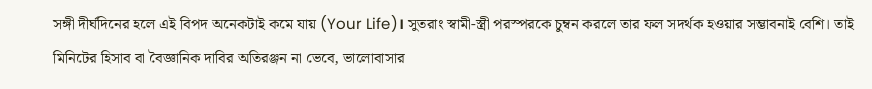সঙ্গী দীর্ঘদিনের হলে এই বিপদ অনেকটাই কমে যায় (Your Life)। সুতরাং স্বামী-স্ত্রী পরস্পরকে চুম্বন করলে তার ফল সদর্থক হওয়ার সম্ভাবনাই বেশি। তাই মিনিটের হিসাব বা বৈজ্ঞানিক দাবির অতিরঞ্জন না ভেবে, ভালোবাসার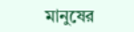মানুষের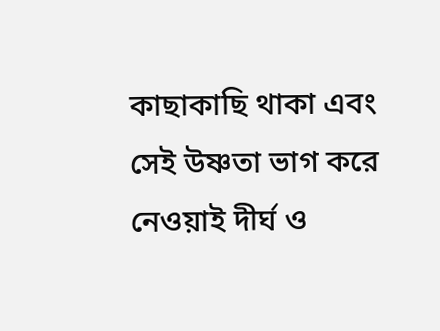কাছাকাছি থাকা এবং সেই উষ্ণতা ভাগ করে নেওয়াই দীর্ঘ ও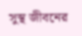সুস্থ জীবনের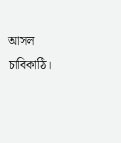আসল চাবিকাঠি।